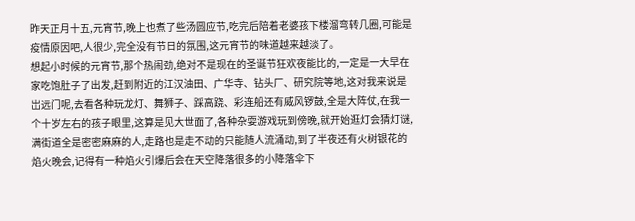昨天正月十五,元宵节,晚上也煮了些汤圆应节,吃完后陪着老婆孩下楼溜弯转几圈,可能是疫情原因吧,人很少,完全没有节日的氛围,这元宵节的味道越来越淡了。
想起小时候的元宵节,那个热闹劲,绝对不是现在的圣诞节狂欢夜能比的,一定是一大早在家吃饱肚子了出发,赶到附近的江汉油田、广华寺、钻头厂、研究院等地,这对我来说是岀远门呢,去看各种玩龙灯、舞狮子、踩高跷、彩连船还有威风锣鼓,全是大阵仗,在我一个十岁左右的孩子眼里,这算是见大世面了,各种杂耍游戏玩到傍晚,就开始逛灯会猜灯谜,满街道全是密密麻麻的人,走路也是走不动的只能随人流涌动,到了半夜还有火树银花的焰火晚会,记得有一种焰火引爆后会在天空降落很多的小降落伞下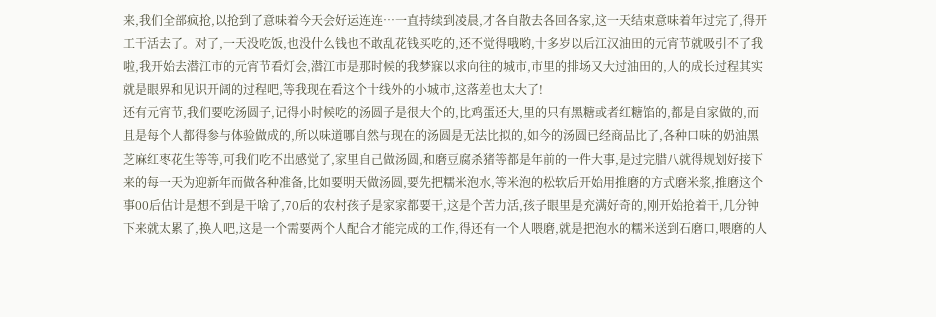来,我们全部疯抢,以抢到了意味着今天会好运连连…一直持续到凌晨,才各自散去各回各家,这一天结束意味着年过完了,得开工干活去了。对了,一天没吃饭,也没什么钱也不敢乱花钱买吃的,还不觉得哦哟,十多岁以后江汉油田的元宵节就吸引不了我啦,我开始去潜江市的元宵节看灯会,潜江市是那时候的我梦寐以求向往的城市,市里的排场又大过油田的,人的成长过程其实就是眼界和见识开阔的过程吧,等我现在看这个十线外的小城市,这落差也太大了!
还有元宵节,我们要吃汤圆子,记得小时候吃的汤圆子是很大个的,比鸡蛋还大,里的只有黑糖或者红糖馅的,都是自家做的,而且是每个人都得参与体验做成的,所以味道哪自然与现在的汤圆是无法比拟的,如今的汤圆已经商品比了,各种口味的奶油黑芝麻红枣花生等等,可我们吃不岀感觉了,家里自己做汤圆,和磨豆腐杀猪等都是年前的一件大事,是过完腊八就得规划好接下来的每一天为迎新年而做各种准备,比如要明天做汤圆,要先把糯米泡水,等米泡的松软后开始用推磨的方式磨米浆,推磨这个事00后估计是想不到是干啥了,70后的农村孩子是家家都要干,这是个苦力活,孩子眼里是充满好奇的,刚开始抢着干,几分钟下来就太累了,换人吧,这是一个需要两个人配合才能完成的工作,得还有一个人喂磨,就是把泡水的糯米送到石磨口,喂磨的人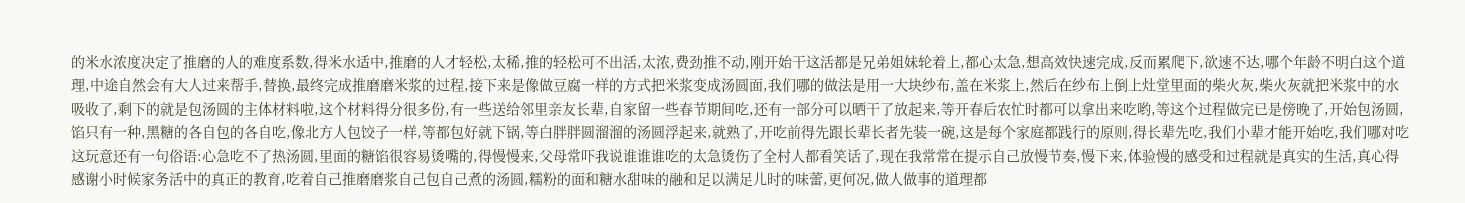的米水浓度决定了推磨的人的难度系数,得米水适中,推磨的人才轻松,太稀,推的轻松可不出活,太浓,费劲推不动,刚开始干这活都是兄弟姐妹轮着上,都心太急,想高效快速完成,反而累爬下,欲速不达,哪个年龄不明白这个道理,中途自然会有大人过来帮手,替换,最终完成推磨磨米浆的过程,接下来是像做豆腐一样的方式把米浆变成汤圆面,我们哪的做法是用一大块纱布,盖在米浆上,然后在纱布上倒上灶堂里面的柴火灰,柴火灰就把米浆中的水吸收了,剩下的就是包汤圆的主体材料啦,这个材料得分很多份,有一些送给邻里亲友长辈,自家留一些春节期间吃,还有一部分可以晒干了放起来,等开春后农忙时都可以拿出来吃哟,等这个过程做完已是傍晚了,开始包汤圆,馅只有一种,黑糖的各自包的各自吃,像北方人包饺子一样,等都包好就下锅,等白胖胖圆溜溜的汤圆浮起来,就熟了,开吃前得先跟长辈长者先装一碗,这是每个家庭都践行的原则,得长辈先吃,我们小辈才能开始吃,我们哪对吃这玩意还有一句俗语:心急吃不了热汤圆,里面的糖馅很容易烫嘴的,得慢慢来,父母常吓我说谁谁谁吃的太急烫伤了全村人都看笑话了,现在我常常在提示自己放慢节奏,慢下来,体验慢的感受和过程就是真实的生活,真心得感谢小时候家务活中的真正的教育,吃着自己推磨磨浆自己包自己煮的汤圆,糯粉的面和糖水甜味的融和足以满足儿时的味蕾,更何况,做人做事的道理都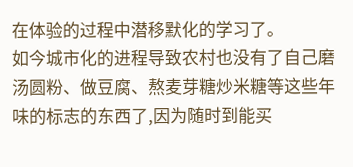在体验的过程中潜移默化的学习了。
如今城市化的进程导致农村也没有了自己磨汤圆粉、做豆腐、熬麦芽糖炒米糖等这些年味的标志的东西了,因为随时到能买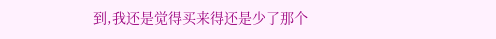到,我还是觉得买来得还是少了那个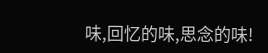味,回忆的味,思念的味!